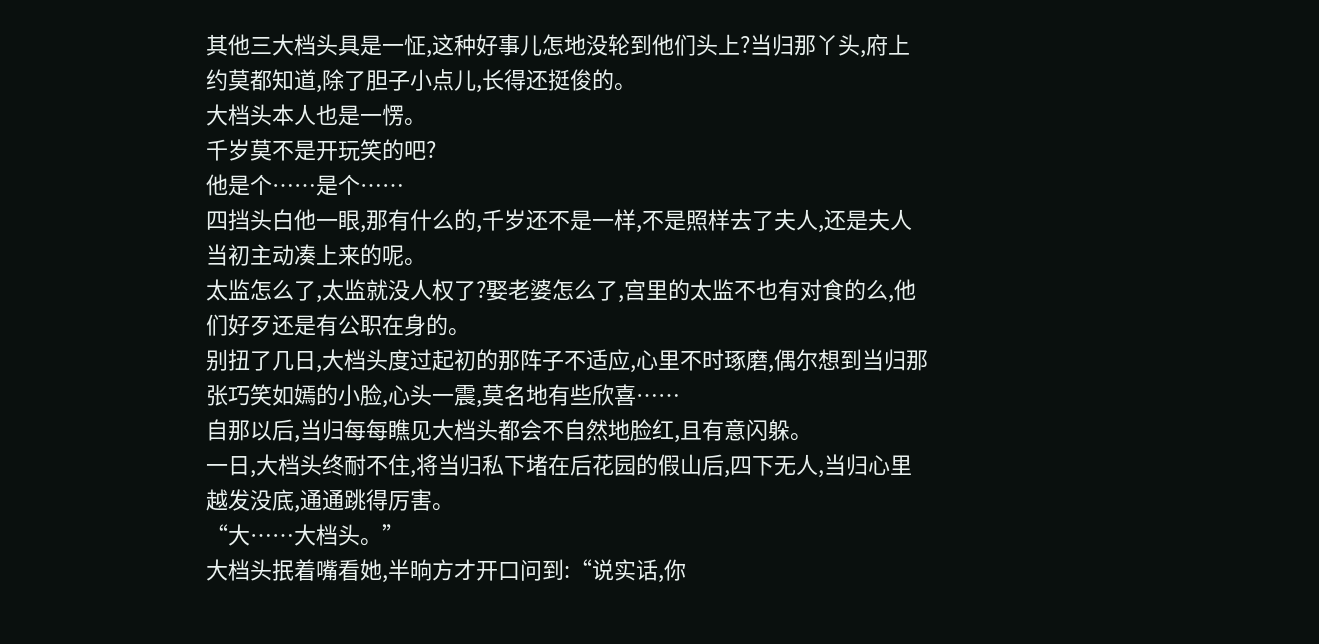其他三大档头具是一怔,这种好事儿怎地没轮到他们头上?当归那丫头,府上约莫都知道,除了胆子小点儿,长得还挺俊的。
大档头本人也是一愣。
千岁莫不是开玩笑的吧?
他是个……是个……
四挡头白他一眼,那有什么的,千岁还不是一样,不是照样去了夫人,还是夫人当初主动凑上来的呢。
太监怎么了,太监就没人权了?娶老婆怎么了,宫里的太监不也有对食的么,他们好歹还是有公职在身的。
别扭了几日,大档头度过起初的那阵子不适应,心里不时琢磨,偶尔想到当归那张巧笑如嫣的小脸,心头一震,莫名地有些欣喜……
自那以后,当归每每瞧见大档头都会不自然地脸红,且有意闪躲。
一日,大档头终耐不住,将当归私下堵在后花园的假山后,四下无人,当归心里越发没底,通通跳得厉害。
“大……大档头。”
大档头抿着嘴看她,半晌方才开口问到:“说实话,你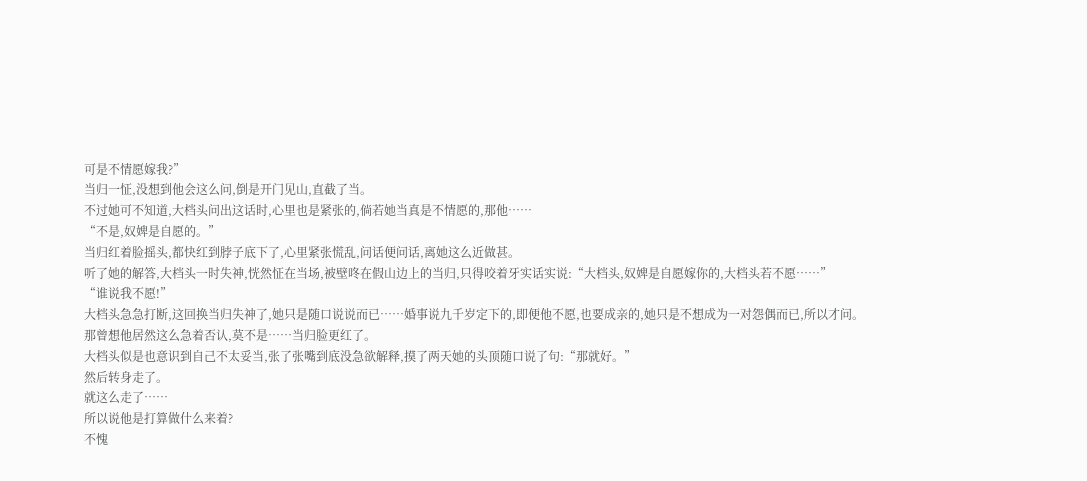可是不情愿嫁我?”
当归一怔,没想到他会这么问,倒是开门见山,直截了当。
不过她可不知道,大档头问出这话时,心里也是紧张的,倘若她当真是不情愿的,那他……
“不是,奴婢是自愿的。”
当归红着脸摇头,都快红到脖子底下了,心里紧张慌乱,问话便问话,离她这么近做甚。
听了她的解答,大档头一时失神,恍然怔在当场,被壁咚在假山边上的当归,只得咬着牙实话实说:“大档头,奴婢是自愿嫁你的,大档头若不愿……”
“谁说我不愿!”
大档头急急打断,这回换当归失神了,她只是随口说说而已……婚事说九千岁定下的,即便他不愿,也要成亲的,她只是不想成为一对怨偶而已,所以才问。
那曾想他居然这么急着否认,莫不是……当归脸更红了。
大档头似是也意识到自己不太妥当,张了张嘴到底没急欲解释,摸了两天她的头顶随口说了句:“那就好。”
然后转身走了。
就这么走了……
所以说他是打算做什么来着?
不愧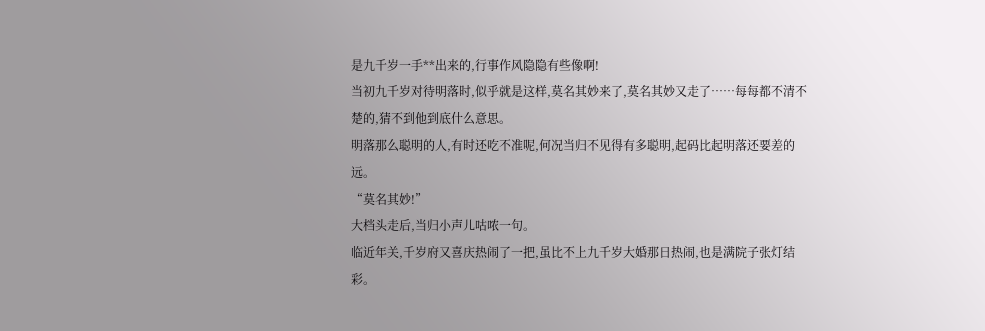是九千岁一手**出来的,行事作风隐隐有些像啊!
当初九千岁对待明落时,似乎就是这样,莫名其妙来了,莫名其妙又走了……每每都不清不楚的,猜不到他到底什么意思。
明落那么聪明的人,有时还吃不准呢,何况当归不见得有多聪明,起码比起明落还要差的远。
“莫名其妙!”
大档头走后,当归小声儿咕哝一句。
临近年关,千岁府又喜庆热闹了一把,虽比不上九千岁大婚那日热闹,也是满院子张灯结彩。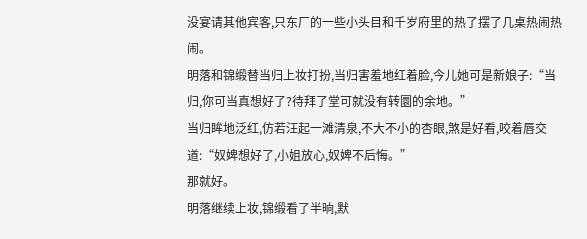没宴请其他宾客,只东厂的一些小头目和千岁府里的热了摆了几桌热闹热闹。
明落和锦缎替当归上妆打扮,当归害羞地红着脸,今儿她可是新娘子:“当归,你可当真想好了?待拜了堂可就没有转圜的余地。”
当归眸地泛红,仿若汪起一滩清泉,不大不小的杏眼,煞是好看,咬着唇交道:“奴婢想好了,小姐放心,奴婢不后悔。”
那就好。
明落继续上妆,锦缎看了半晌,默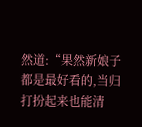然道:“果然新娘子都是最好看的,当归打扮起来也能清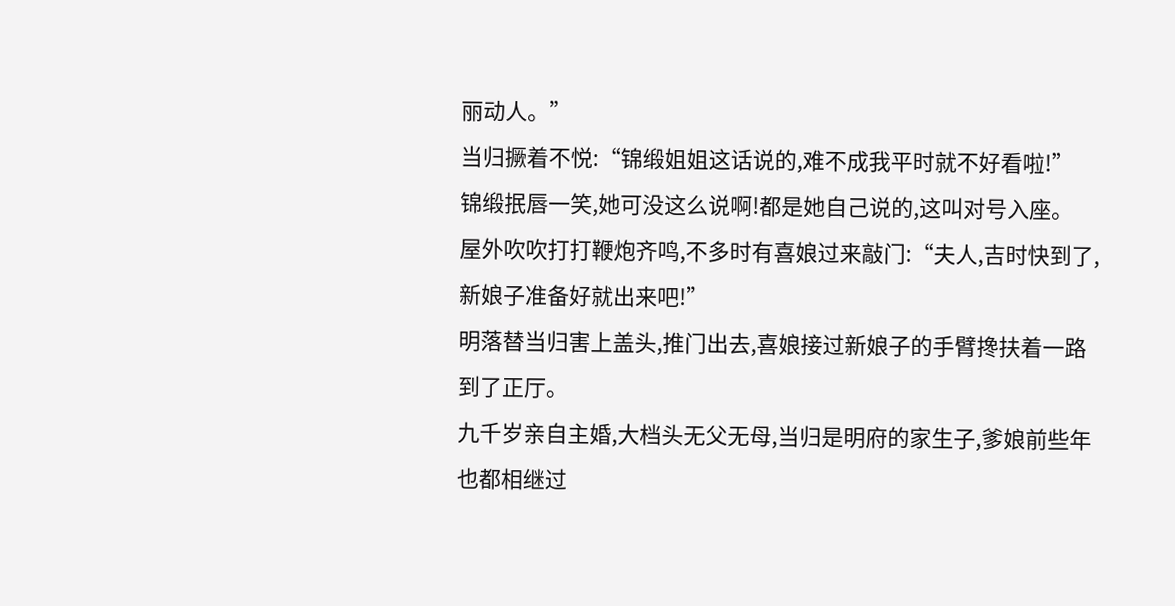丽动人。”
当归撅着不悦:“锦缎姐姐这话说的,难不成我平时就不好看啦!”
锦缎抿唇一笑,她可没这么说啊!都是她自己说的,这叫对号入座。
屋外吹吹打打鞭炮齐鸣,不多时有喜娘过来敲门:“夫人,吉时快到了,新娘子准备好就出来吧!”
明落替当归害上盖头,推门出去,喜娘接过新娘子的手臂搀扶着一路到了正厅。
九千岁亲自主婚,大档头无父无母,当归是明府的家生子,爹娘前些年也都相继过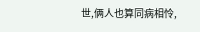世,俩人也算同病相怜,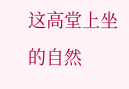这高堂上坐的自然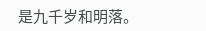是九千岁和明落。